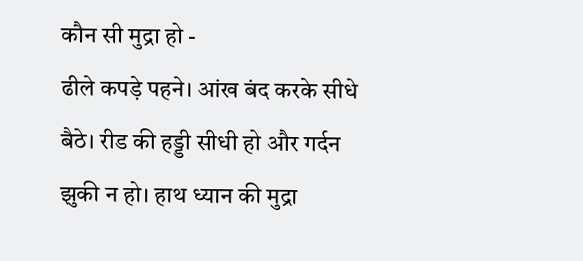कौन सी मुद्रा हो -
ढीले कपड़े पहने। आंख बंद करके सीधे बैठे। रीड की हड्डी सीधी हो और गर्दन झुकी न हो। हाथ ध्यान की मुद्रा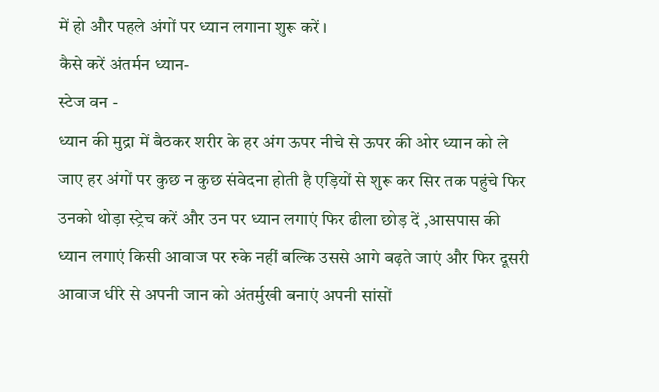में हो और पहले अंगों पर ध्यान लगाना शुरू करें ।
कैसे करें अंतर्मन ध्यान-
स्टेज वन -
ध्यान की मुद्रा में बैठकर शरीर के हर अंग ऊपर नीचे से ऊपर की ओर ध्यान को ले जाए हर अंगों पर कुछ न कुछ संवेदना होती है एड़ियों से शुरू कर सिर तक पहुंचे फिर उनको थोड़ा स्ट्रेच करें और उन पर ध्यान लगाएं फिर ढीला छोड़ दें ,आसपास की ध्यान लगाएं किसी आवाज पर रुके नहीं बल्कि उससे आगे बढ़ते जाएं और फिर दूसरी आवाज धीरे से अपनी जान को अंतर्मुखी बनाएं अपनी सांसों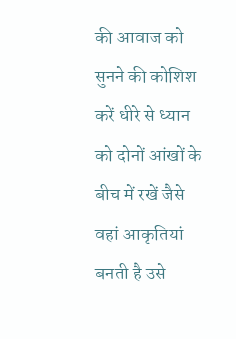की आवाज को सुनने की कोशिश करें धीरे से ध्यान को दोनों आंखों के बीच में रखें जैसे वहां आकृतियां बनती है उसे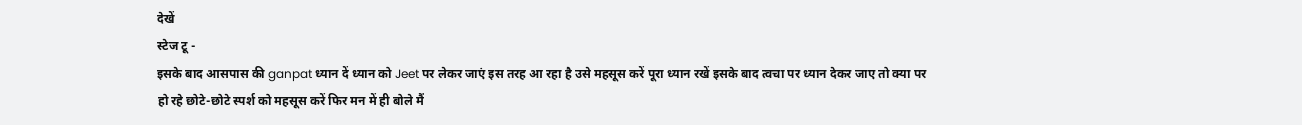देखें
स्टेज टू -
इसके बाद आसपास की ganpat ध्यान दें ध्यान को Jeet पर लेकर जाएं इस तरह आ रहा है उसे महसूस करें पूरा ध्यान रखें इसके बाद त्वचा पर ध्यान देकर जाए तो क्या पर हो रहे छोटे-छोटे स्पर्श को महसूस करें फिर मन में ही बोले मैं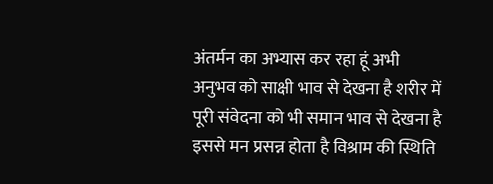अंतर्मन का अभ्यास कर रहा हूं अभी अनुभव को साक्षी भाव से देखना है शरीर में पूरी संवेदना को भी समान भाव से देखना है इससे मन प्रसन्न होता है विश्राम की स्थिति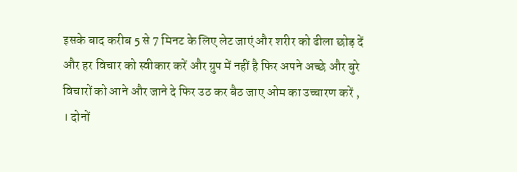इसके बाद करीब 5 से 7 मिनट के लिए लेट जाएं और शरीर को ढीला छोड़ दें और हर विचार को स्वीकार करें और ग्रुप में नहीं है फिर अपने अच्छे और बुरे विचारों को आने और जाने दे फिर उठ कर बैठ जाए ओम का उच्चारण करें , । दोनों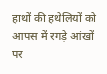हाथों की हथेलियों को आपस में रगड़े आंखों पर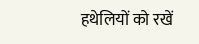हथेलियों को रखें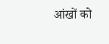आंखों को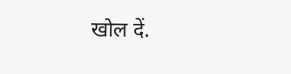खोल दें.